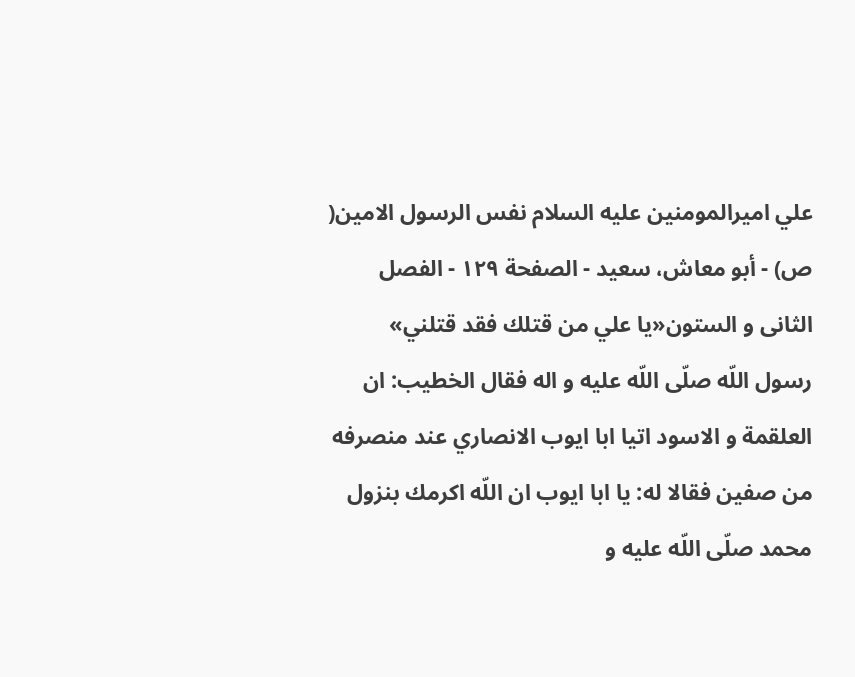علي اميرالمومنين عليه السلام نفس الرسول الامين( ص) - أبو معاش، سعيد - الصفحة ١٢٩ - الفصل الثانى و الستون«يا علي من قتلك فقد قتلني»
رسول اللّه صلّى اللّه عليه و اله فقال الخطيب: ان العلقمة و الاسود اتيا ابا ايوب الانصاري عند منصرفه من صفين فقالا له: يا ابا ايوب ان اللّه اكرمك بنزول محمد صلّى اللّه عليه و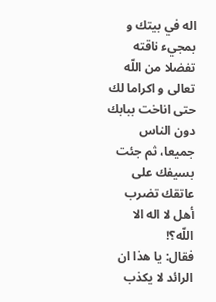اله في بيتك و بمجيء ناقته تفضلا من اللّه تعالى و اكراما لك حتى اناخت ببابك دون الناس جميعا، ثم جئت بسيفك على عاتقك تضرب أهل لا اله الا اللّه؟!
فقال: يا هذا ان الرائد لا يكذب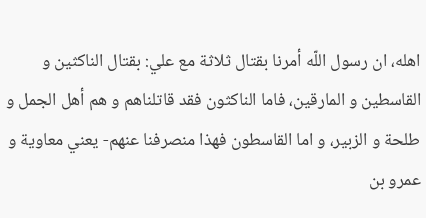اهله، ان رسول اللّه أمرنا بقتال ثلاثة مع علي: بقتال الناكثين و القاسطين و المارقين، فاما الناكثون فقد قاتلناهم و هم أهل الجمل و طلحة و الزبير، و اما القاسطون فهذا منصرفنا عنهم- يعني معاوية و عمرو بن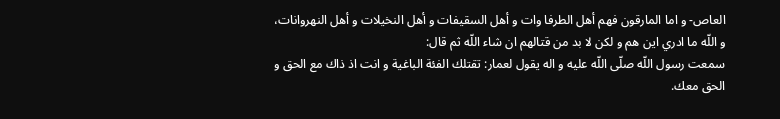العاص- و اما المارقون فهم أهل الطرفا وات و أهل السقيفات و أهل النخيلات و أهل النهروانات، و اللّه ما ادري اين هم و لكن لا بد من قتالهم ان شاء اللّه ثم قال:
سمعت رسول اللّه صلّى اللّه عليه و اله يقول لعمار: تقتلك الفئة الباغية و انت اذ ذاك مع الحق و الحق معك.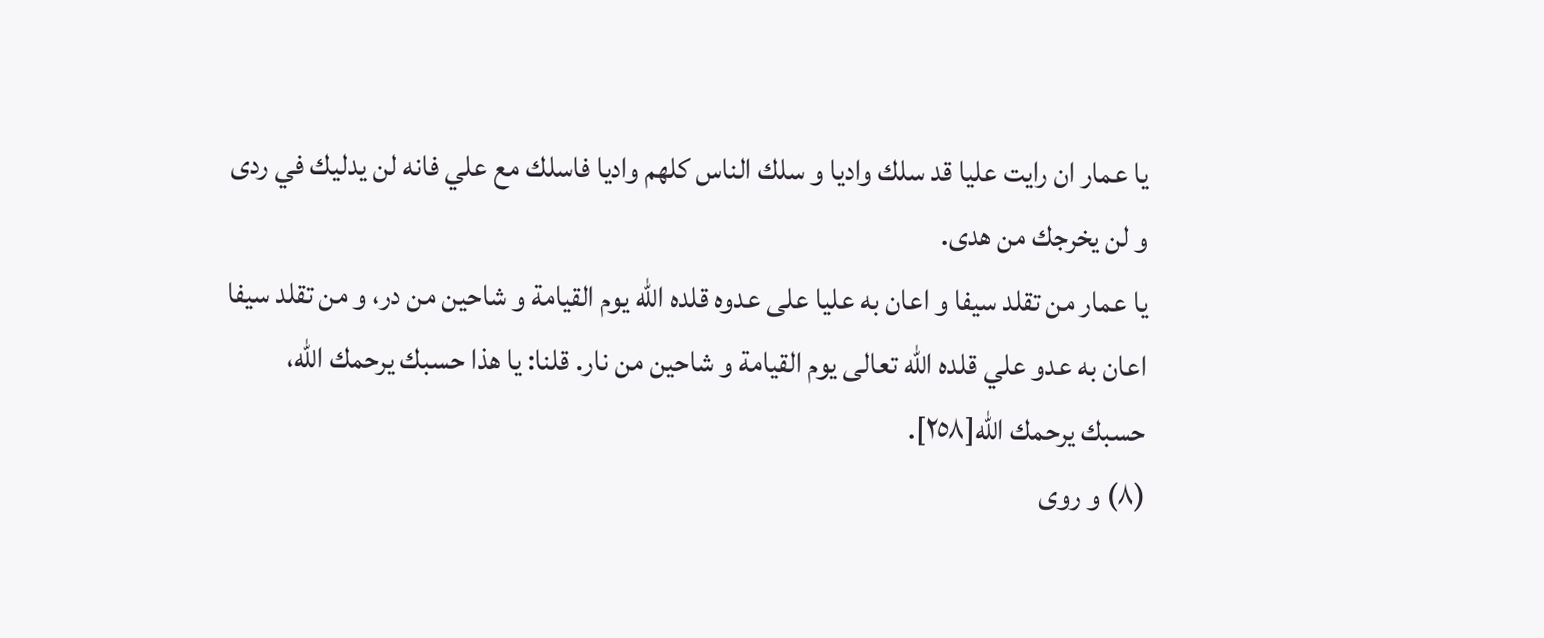يا عمار ان رايت عليا قد سلك واديا و سلك الناس كلهم واديا فاسلك مع علي فانه لن يدليك في ردى و لن يخرجك من هدى.
يا عمار من تقلد سيفا و اعان به عليا على عدوه قلده اللّه يوم القيامة و شاحين من در، و من تقلد سيفا اعان به عدو علي قلده اللّه تعالى يوم القيامة و شاحين من نار. قلنا: يا هذا حسبك يرحمك اللّه، حسبك يرحمك اللّه[٢٥٨].
(٨) و روى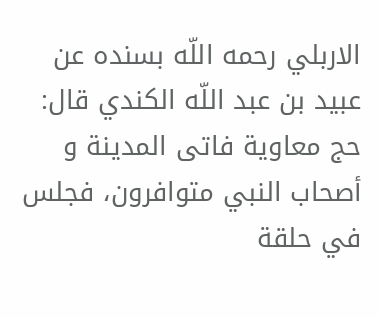الاربلي رحمه اللّه بسنده عن عبيد بن عبد اللّه الكندي قال:
حج معاوية فاتى المدينة و أصحاب النبي متوافرون، فجلس في حلقة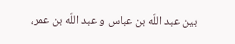بين عبد اللّه بن عباس و عبد اللّه بن عمر،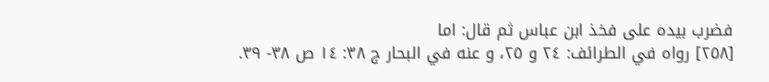فضرب بيده على فخذ ابن عباس ثم قال: اما
[٢٥٨] رواه في الطرائف: ٢٤ و ٢٥، و عنه في البحار ج ٣٨: ١٤ ص ٣٨- ٣٩.